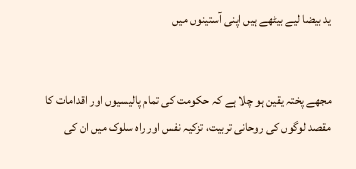ید بیضا لیے بیٹھے ہیں اپنی آستینوں میں


مجھے پختہ یقین ہو چلا ہے کہ حکومت کی تمام پالیسیوں اور اقدامات کا مقصد لوگوں کی روحانی تربیت، تزکیہ نفس اور راہ سلوک میں ان کی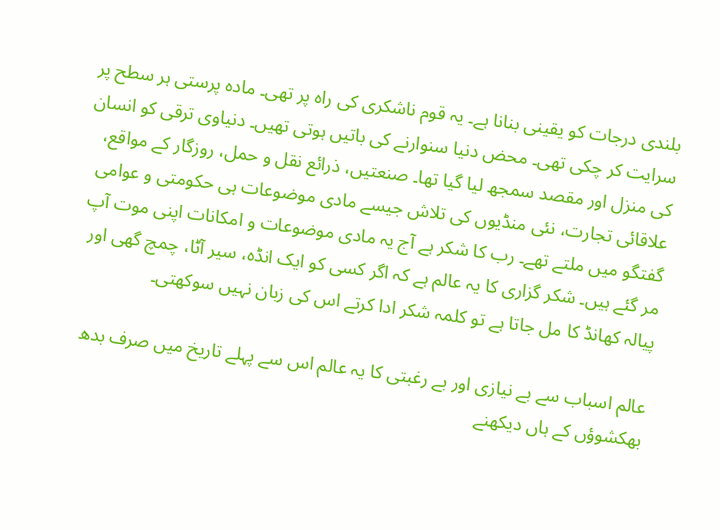بلندی درجات کو یقینی بنانا ہے۔ یہ قوم ناشکری کی راہ پر تھی۔ مادہ پرستی ہر سطح پر سرایت کر چکی تھی۔ محض دنیا سنوارنے کی باتیں ہوتی تھیں۔ دنیاوی ترقی کو انسان کی منزل اور مقصد سمجھ لیا گیا تھا۔ صنعتیں، ذرائع نقل و حمل، روزگار کے مواقع، علاقائی تجارت، نئی منڈیوں کی تلاش جیسے مادی موضوعات ہی حکومتی و عوامی گفتگو میں ملتے تھے۔ رب کا شکر ہے آج یہ مادی موضوعات و امکانات اپنی موت آپ مر گئے ہیں۔ شکر گزاری کا یہ عالم ہے کہ اگر کسی کو ایک انڈہ، سیر آٹا، چمچ گھی اور پیالہ کھانڈ کا مل جاتا ہے تو کلمہ شکر ادا کرتے اس کی زبان نہیں سوکھتی۔

عالم اسباب سے بے نیازی اور بے رغبتی کا یہ عالم اس سے پہلے تاریخ میں صرف بدھ بھکشوؤں کے ہاں دیکھنے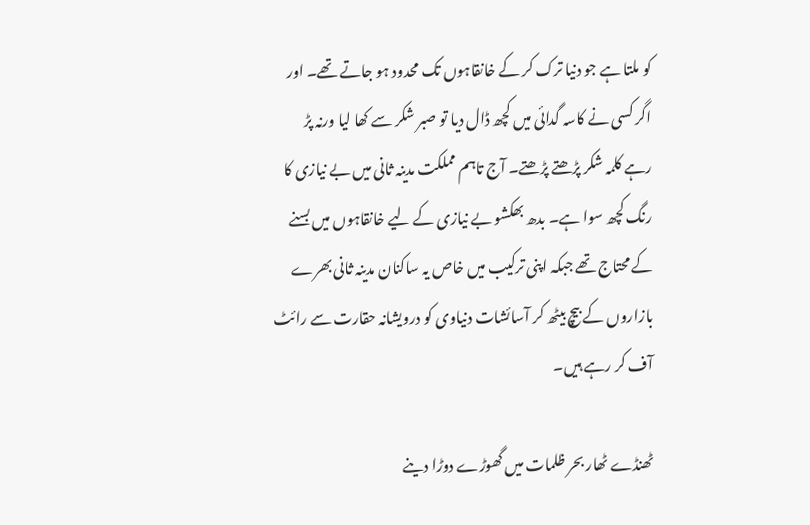کو ملتا ہے جو دنیا ترک کر کے خانقاہوں تک محدود ہو جاتے تھے۔ اور اگر کسی نے کاسہ گدائی میں کچھ ڈال دیا تو صبر شکر سے کھا لیا ورنہ پڑ رہے کلمہ شکر پڑھتے پڑھتے۔ آج تاہم مملکت مدینہ ثانی میں بے نیازی کا رنگ کچھ سوا ہے۔ بدھ بھکشو بے نیازی کے لیے خانقاہوں میں بسنے کے محتاج تھے جبکہ اپنی ترکیب میں خاص یہ ساکنان مدینہ ثانی بھرے بازاروں کے بیچ بیٹھ کر آسائشات دنیاوی کو درویشانہ حقارت سے رائٹ آف کر رہے ہیں۔

ٹھنڈے ٹھار بحر ظلمات میں گھوڑے دوڑا دینے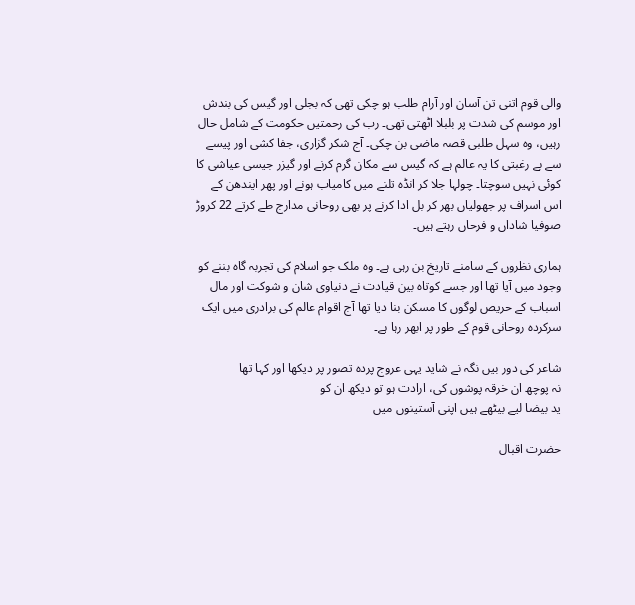والی قوم اتنی تن آسان اور آرام طلب ہو چکی تھی کہ بجلی اور گیس کی بندش اور موسم کی شدت پر بلبلا اٹھتی تھی۔ رب کی رحمتیں حکومت کے شامل حال رہیں، وہ سہل طلبی قصہ ماضی بن چکی۔ آج شکر گزاری، جفا کشی اور پیسے سے بے رغبتی کا یہ عالم ہے کہ گیس سے مکان گرم کرنے اور گیزر جیسی عیاشی کا کوئی نہیں سوچتا۔ چولہا جلا کر انڈہ تلنے میں کامیاب ہونے اور پھر ایندھن کے اس اسراف پر جھولیاں بھر کر بل ادا کرنے پر بھی روحانی مدارج طے کرتے 22 کروڑ صوفیا شاداں و فرحاں رہتے ہیں۔

ہماری نظروں کے سامنے تاریخ بن رہی ہے۔ وہ ملک جو اسلام کی تجربہ گاہ بننے کو وجود میں آیا تھا اور جسے کوتاہ بین قیادت نے دنیاوی شان و شوکت اور مال اسباب کے حریص لوگوں کا مسکن بنا دیا تھا آج اقوام عالم کی برادری میں ایک سرکردہ روحانی قوم کے طور پر ابھر رہا ہے۔

شاعر کی دور بیں نگہ نے شاید یہی عروج پردہ تصور پر دیکھا اور کہا تھا
نہ پوچھ ان خرقہ پوشوں کی، ارادت ہو تو دیکھ ان کو
ید بیضا لیے بیٹھے ہیں اپنی آستینوں میں

حضرت اقبال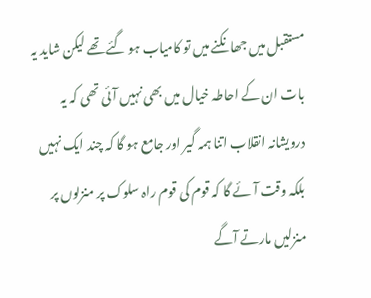مستقبل میں جھانکنے میں تو کامیاب ہو گئے تھے لیکن شاید یہ بات ان کے احاطہ خیال میں بھی نہیں آئی تھی کہ یہ درویشانہ انقلاب اتنا ہمہ گیر اور جامع ہو گا کہ چند ایک نہیں بلکہ وقت آئے گا کہ قوم کی قوم راہ سلوک پر منزلوں پر منزلیں مارتے آگے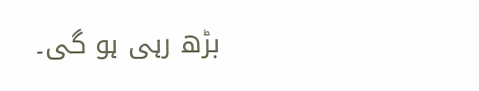بڑھ رہی ہو گی۔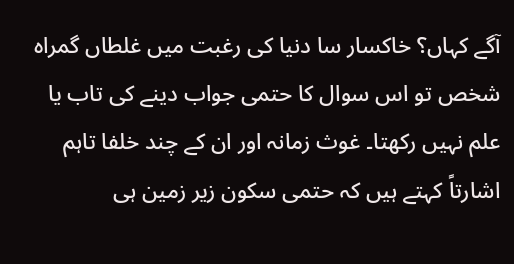آگے کہاں؟ خاکسار سا دنیا کی رغبت میں غلطاں گمراہ شخص تو اس سوال کا حتمی جواب دینے کی تاب یا علم نہیں رکھتا۔ غوث زمانہ اور ان کے چند خلفا تاہم اشارتاً کہتے ہیں کہ حتمی سکون زیر زمین ہی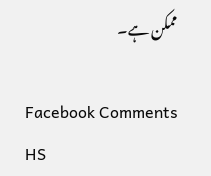ممکن ہے۔

Facebook Comments HS